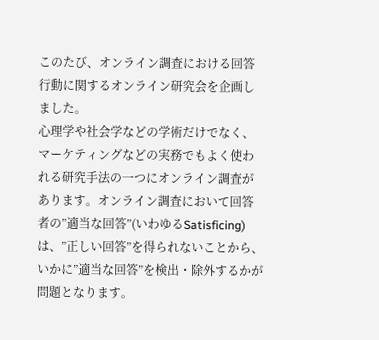このたび、オンライン調査における回答行動に関するオンライン研究会を企画しました。
心理学や社会学などの学術だけでなく、マーケティングなどの実務でもよく使われる研究手法の一つにオンライン調査があります。オンライン調査において回答者の”適当な回答”(いわゆるSatisficing)は、”正しい回答”を得られないことから、いかに”適当な回答”を検出・除外するかが問題となります。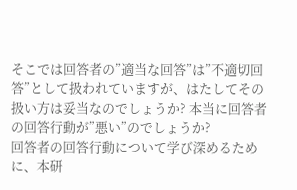そこでは回答者の”適当な回答”は”不適切回答”として扱われていますが、はたしてその扱い方は妥当なのでしょうか? 本当に回答者の回答行動が”悪い”のでしょうか?
回答者の回答行動について学び深めるために、本研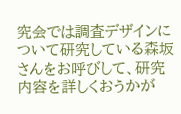究会では調査デザインについて研究している森坂さんをお呼びして、研究内容を詳しくおうかが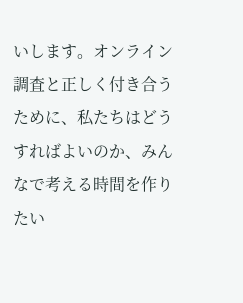いします。オンライン調査と正しく付き合うために、私たちはどうすればよいのか、みんなで考える時間を作りたい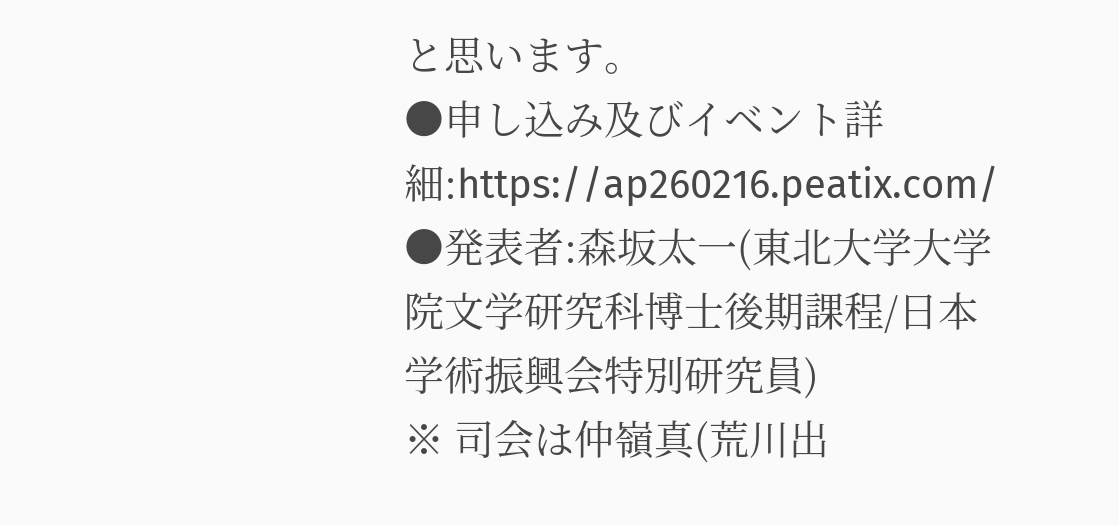と思います。
●申し込み及びイベント詳細:https://ap260216.peatix.com/
●発表者:森坂太一(東北大学大学院文学研究科博士後期課程/日本学術振興会特別研究員)
※ 司会は仲嶺真(荒川出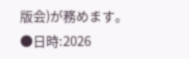版会)が務めます。
●日時:2026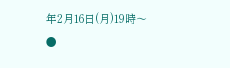年2月16日(月)19時〜
●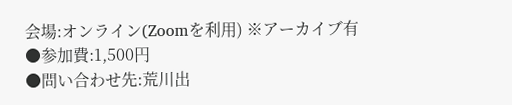会場:オンライン(Zoomを利用) ※アーカイブ有
●参加費:1,500円
●問い合わせ先:荒川出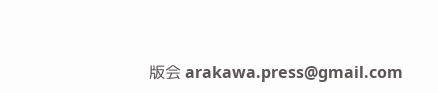版会 arakawa.press@gmail.com